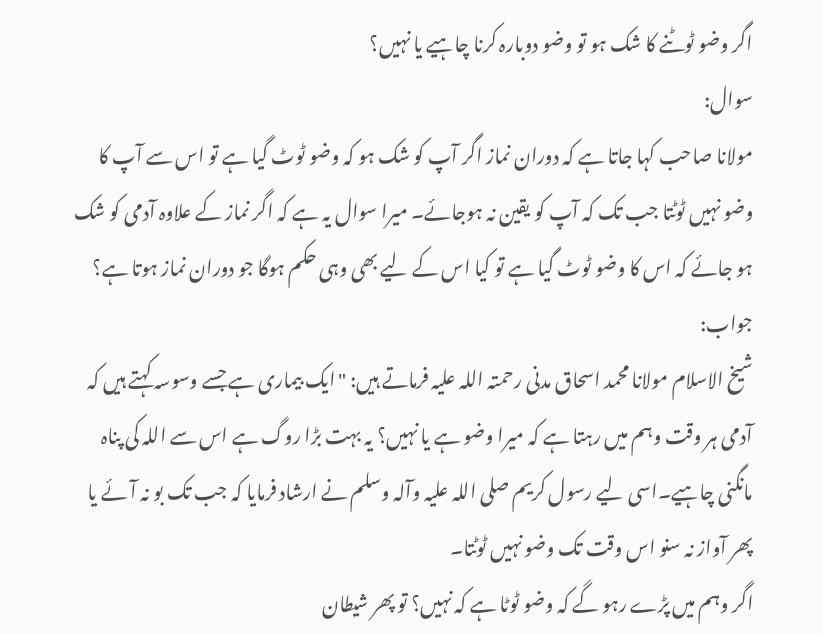اگر وضو ٹوٹنے کا شک ہو تو وضو دوبارہ کرنا چاہیے یا نہیں؟
سوال:
مولانا صاحب کہا جاتا ہے کہ دوران نماز اگر آپ کو شک ہو کہ وضو ٹوٹ گیا ہے تو اس سے آپ کا وضو نہیں ٹوٹتا جب تک کہ آپ کو یقین نہ ہوجائے۔ میرا سوال یہ ہے کہ اگر نماز کے علاوہ آدمی کو شک ہو جائے کہ اس کا وضو ٹوٹ گیا ہے تو کیا اس کے لیے بھی وہی حکم ہوگا جو دوران نماز ہوتا ہے؟
جواب:
شیخ الاسلام مولانا محمد اسحاق مدنی رحمتہ اللہ علیہ فرماتے ہیں: "ایک بیماری ہے جسے وسوسہ کہتے ہیں کہ آدمی ہر وقت وہم میں رہتا ہے کہ میرا وضو ہے یا نہیں؟ یہ بہت بڑا روگ ہے اس سے اللہ کی پناہ مانگنی چاہیے۔اسی لیے رسول کریم صلی اللہ علیہ وآلہ وسلم نے ارشاد فرمایا کہ جب تک بو نہ آئے یا پھر آواز نہ سنو اس وقت تک وضو نہیں ٹوٹتا۔
اگر وہم میں پڑے رہو گے کہ وضو ٹوٹا ہے کہ نہیں؟ تو پھر شیطان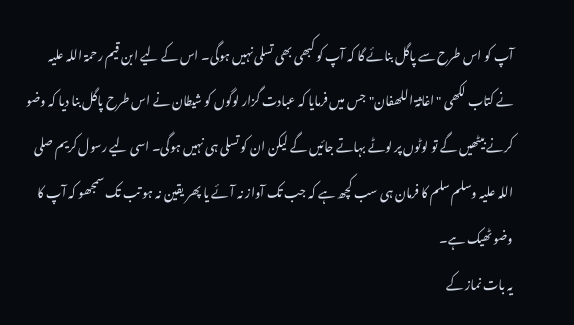آپ کو اس طرح سے پاگل بنائے گا کہ آپ کو کبھی بھی تسلی نہیں ہوگی۔ اس کے لیے ابن قیم رحمۃ اللہ علیہ نے کتاب لکھی "اغاثۃ اللھفان"جس میں فرمایا کہ عبادت گزار لوگوں کو شیطان نے اس طرح پاگل بنا دیا کہ وضو کرنے بیٹھیں گے تو لوٹوں پر لوٹے بہاتے جائیں گے لیکن ان کو تسلی ہی نہیں ہوگی۔ اسی لیے رسول کریم صلی اللہ علیہ وسلم سلم کا فرمان ہی سب کچھ ہے کہ جب تک آواز نہ آئے یا پھر یقین نہ ہو تب تک سمجھو کہ آپ کا وضو ٹھیک ہے۔
یہ بات نماز کے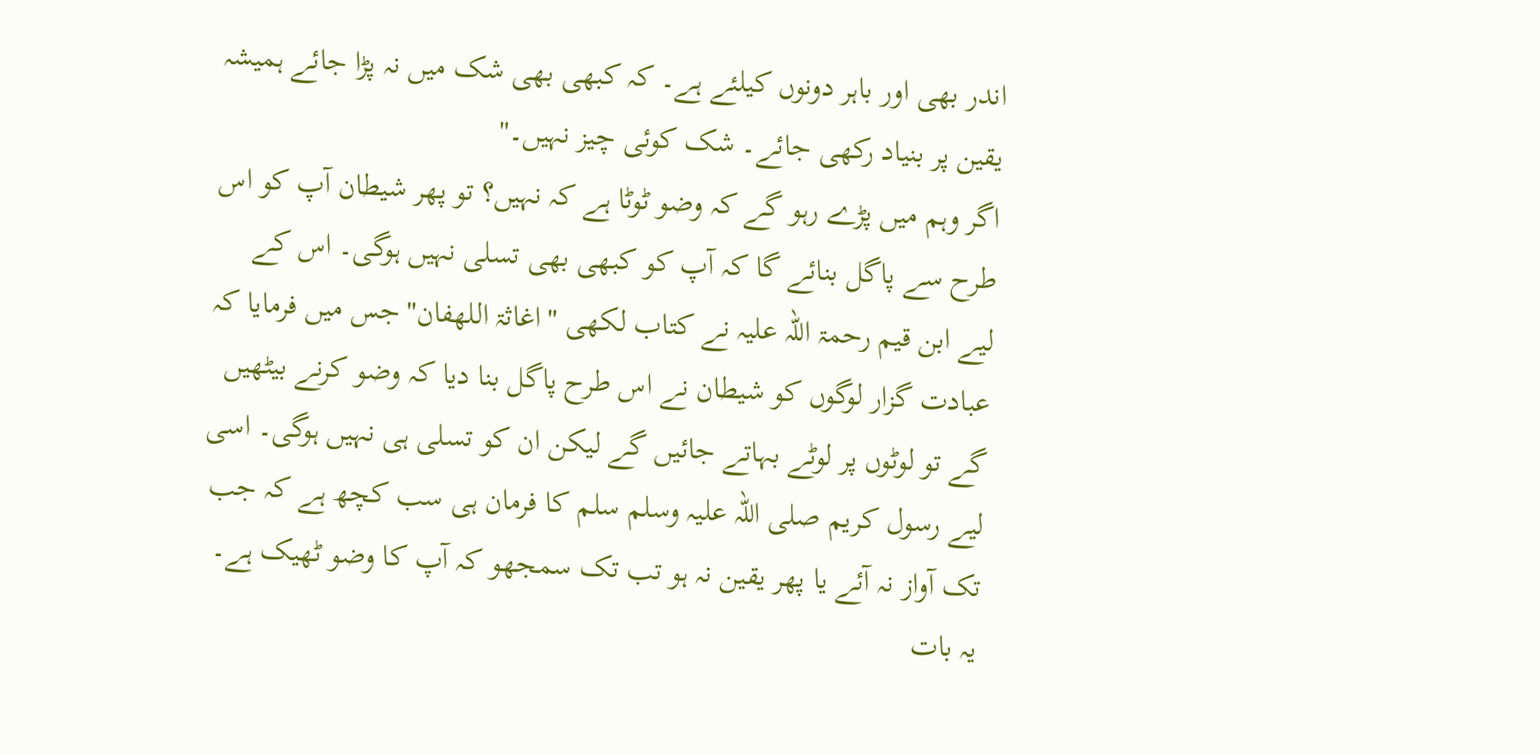اندر بھی اور باہر دونوں کیلئے ہے۔ کہ کبھی بھی شک میں نہ پڑا جائے ہمیشہ یقین پر بنیاد رکھی جائے۔ شک کوئی چیز نہیں۔"
اگر وہم میں پڑے رہو گے کہ وضو ٹوٹا ہے کہ نہیں؟ تو پھر شیطان آپ کو اس طرح سے پاگل بنائے گا کہ آپ کو کبھی بھی تسلی نہیں ہوگی۔ اس کے لیے ابن قیم رحمۃ اللہ علیہ نے کتاب لکھی "اغاثۃ اللھفان"جس میں فرمایا کہ عبادت گزار لوگوں کو شیطان نے اس طرح پاگل بنا دیا کہ وضو کرنے بیٹھیں گے تو لوٹوں پر لوٹے بہاتے جائیں گے لیکن ان کو تسلی ہی نہیں ہوگی۔ اسی لیے رسول کریم صلی اللہ علیہ وسلم سلم کا فرمان ہی سب کچھ ہے کہ جب تک آواز نہ آئے یا پھر یقین نہ ہو تب تک سمجھو کہ آپ کا وضو ٹھیک ہے۔
یہ بات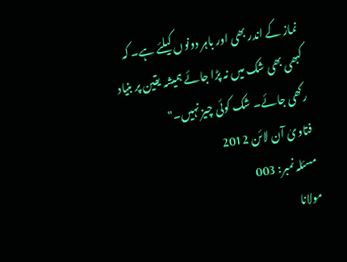نماز کے اندر بھی اور باہر دونوں کیلئے ہے۔ کہ کبھی بھی شک میں نہ پڑا جائے ہمیشہ یقین پر بنیاد رکھی جائے۔ شک کوئی چیز نہیں۔"
فتاویٰ آن لائن 2012
مسئلہ نمبر: 003
مولانا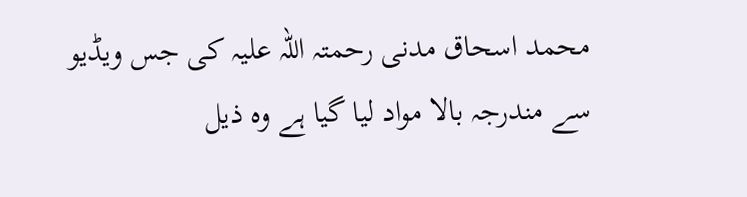محمد اسحاق مدنی رحمتہ اللہ علیہ کی جس ویڈیو سے مندرجہ بالا مواد لیا گیا ہے وہ ذیل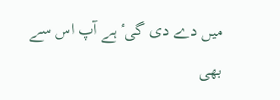میں دے دی گیٴ ہے آپ اس سے بھی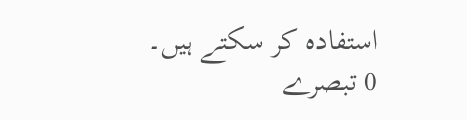استفادہ کر سکتے ہیں۔
0 تبصرے